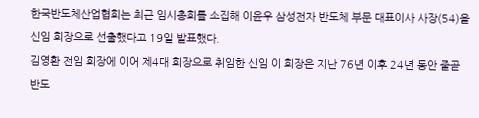한국반도체산업협회는 최근 임시총회를 소집해 이윤우 삼성전자 반도체 부문 대표이사 사장(54)을 신임 회장으로 선출했다고 19일 발표했다.
김영환 전임 회장에 이어 제4대 회장으로 취임한 신임 이 회장은 지난 76년 이후 24년 동안 줄곧 반도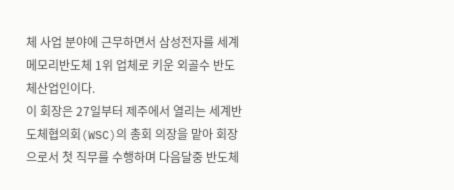체 사업 분야에 근무하면서 삼성전자를 세계 메모리반도체 1위 업체로 키운 외골수 반도체산업인이다.
이 회장은 27일부터 제주에서 열리는 세계반도체협의회(WSC)의 총회 의장을 맡아 회장으로서 첫 직무를 수행하며 다음달중 반도체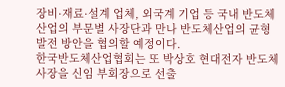장비·재료·설계 업체, 외국계 기업 등 국내 반도체산업의 부문별 사장단과 만나 반도체산업의 균형발전 방안을 협의할 예정이다.
한국반도체산업협회는 또 박상호 현대전자 반도체 사장을 신임 부회장으로 선출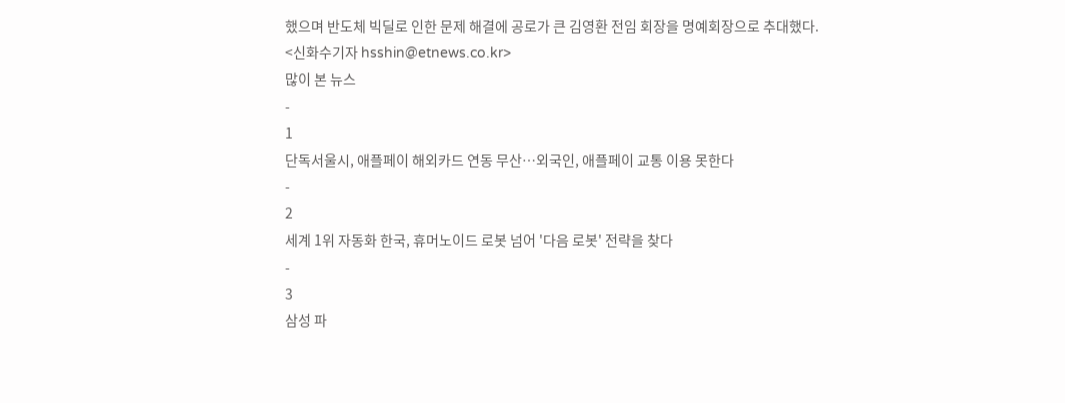했으며 반도체 빅딜로 인한 문제 해결에 공로가 큰 김영환 전임 회장을 명예회장으로 추대했다.
<신화수기자 hsshin@etnews.co.kr>
많이 본 뉴스
-
1
단독서울시, 애플페이 해외카드 연동 무산…외국인, 애플페이 교통 이용 못한다
-
2
세계 1위 자동화 한국, 휴머노이드 로봇 넘어 '다음 로봇' 전략을 찾다
-
3
삼성 파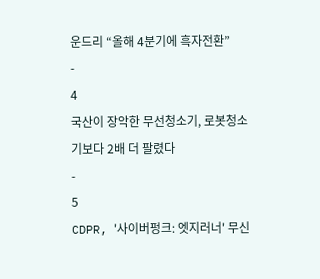운드리 “올해 4분기에 흑자전환”
-
4
국산이 장악한 무선청소기, 로봇청소기보다 2배 더 팔렸다
-
5
CDPR, '사이버펑크: 엣지러너' 무신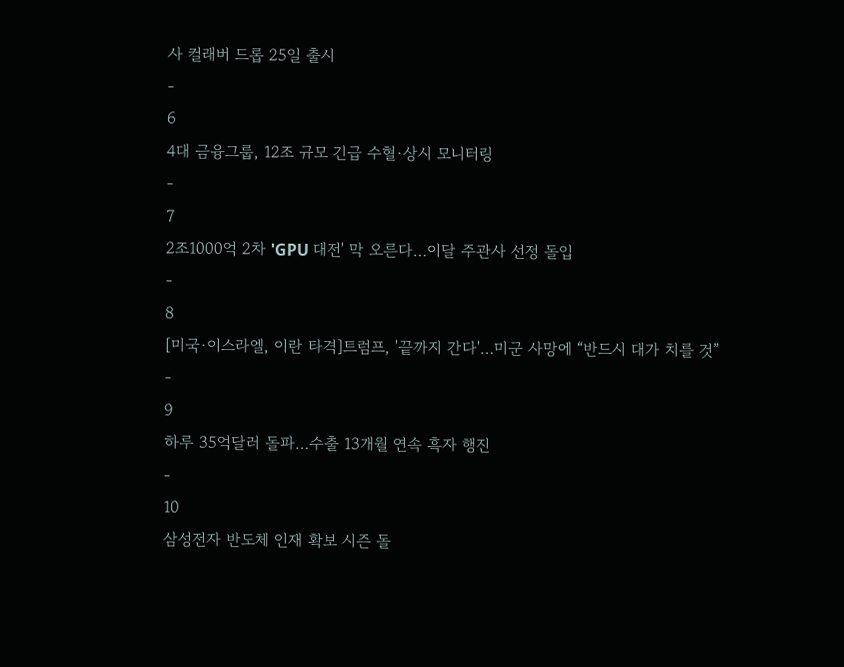사 컬래버 드롭 25일 출시
-
6
4대 금융그룹, 12조 규모 긴급 수혈·상시 모니터링
-
7
2조1000억 2차 'GPU 대전' 막 오른다…이달 주관사 선정 돌입
-
8
[미국·이스라엘, 이란 타격]트럼프, '끝까지 간다'…미군 사망에 “반드시 대가 치를 것”
-
9
하루 35억달러 돌파…수출 13개월 연속 흑자 행진
-
10
삼성전자 반도체 인재 확보 시즌 돌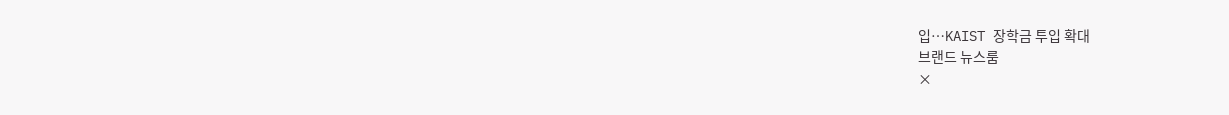입…KAIST 장학금 투입 확대
브랜드 뉴스룸
×